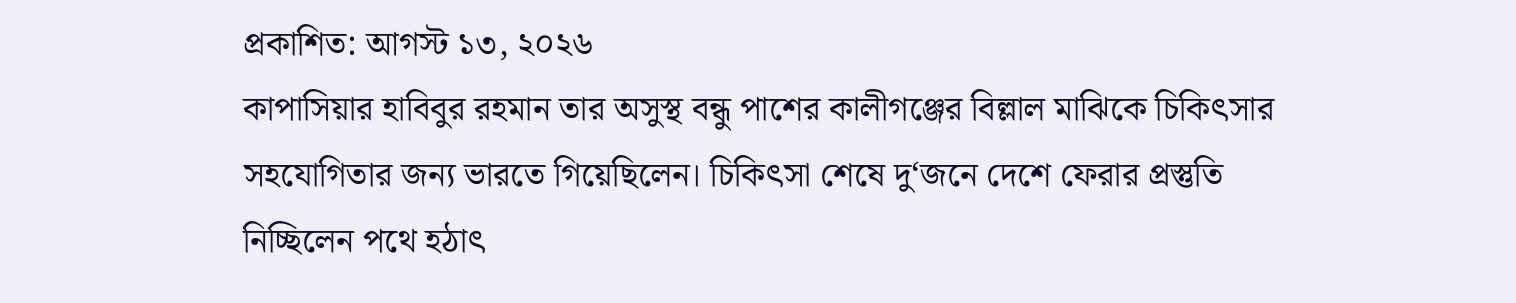প্রকাশিত: আগস্ট ১৩, ২০২৬
কাপাসিয়ার হাবিবুর রহমান তার অসুস্থ বন্ধু পাশের কালীগঞ্জের বিল্লাল মাঝিকে চিকিৎসার সহযোগিতার জন্য ভারতে গিয়েছিলেন। চিকিৎসা শেষে দু‘জনে দেশে ফেরার প্রস্তুতি নিচ্ছিলেন পথে হঠাৎ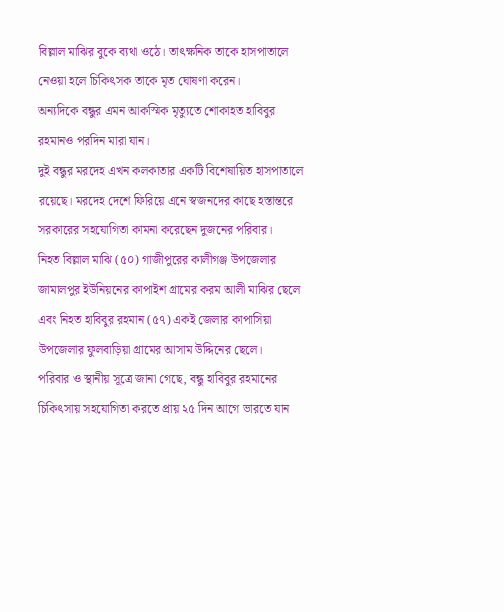বিল্লাল মাঝির বুকে ব্যথা ওঠে। তাৎক্ষনিক তাকে হাসপাতালে নেওয়া হলে চিকিৎসক তাকে মৃত ঘোষণা করেন।
অন্যদিকে বন্ধুর এমন আকস্মিক মৃত্যুতে শোকাহত হাবিবুর রহমানও পরদিন মারা যান।
দুই বন্ধুর মরদেহ এখন কলকাতার একটি বিশেষায়িত হাসপাতালে রয়েছে। মরদেহ দেশে ফিরিয়ে এনে স্বজনদের কাছে হস্তান্তরে সরকারের সহযোগিতা কামনা করেছেন দুজনের পরিবার।
নিহত বিল্লাল মাঝি (৫০) গাজীপুরের কালীগঞ্জ উপজেলার জামালপুর ইউনিয়নের কাপাইশ গ্রামের করম আলী মাঝির ছেলে এবং নিহত হাবিবুর রহমান (৫৭) একই জেলার কাপাসিয়া উপজেলার ফুলবাড়িয়া গ্রামের আসাম উদ্দিনের ছেলে।
পরিবার ও স্থানীয় সূত্রে জানা গেছে, বন্ধু হাবিবুর রহমানের চিকিৎসায় সহযোগিতা করতে প্রায় ২৫ দিন আগে ভারতে যান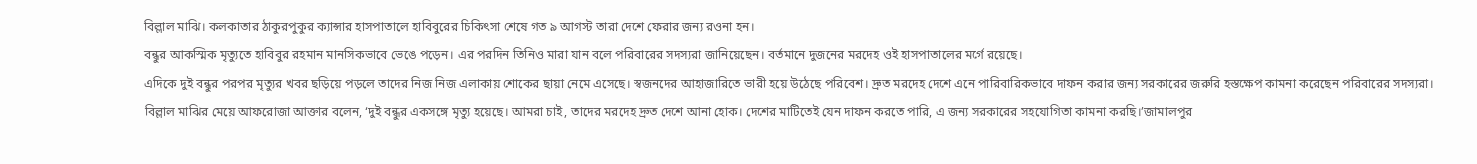বিল্লাল মাঝি। কলকাতার ঠাকুরপুকুর ক্যান্সার হাসপাতালে হাবিবুরের চিকিৎসা শেষে গত ৯ আগস্ট তারা দেশে ফেরার জন্য রওনা হন।
বন্ধুর আকস্মিক মৃত্যুতে হাবিবুর রহমান মানসিকভাবে ভেঙে পড়েন। এর পরদিন তিনিও মারা যান বলে পরিবারের সদস্যরা জানিয়েছেন। বর্তমানে দুজনের মরদেহ ওই হাসপাতালের মর্গে রয়েছে।
এদিকে দুই বন্ধুর পরপর মৃত্যুর খবর ছড়িয়ে পড়লে তাদের নিজ নিজ এলাকায় শোকের ছায়া নেমে এসেছে। স্বজনদের আহাজারিতে ভারী হয়ে উঠেছে পরিবেশ। দ্রুত মরদেহ দেশে এনে পারিবারিকভাবে দাফন করার জন্য সরকারের জরুরি হস্তক্ষেপ কামনা করেছেন পরিবারের সদস্যরা।
বিল্লাল মাঝির মেয়ে আফরোজা আক্তার বলেন, ‘দুই বন্ধুর একসঙ্গে মৃত্যু হয়েছে। আমরা চাই, তাদের মরদেহ দ্রুত দেশে আনা হোক। দেশের মাটিতেই যেন দাফন করতে পারি, এ জন্য সরকারের সহযোগিতা কামনা করছি।’জামালপুর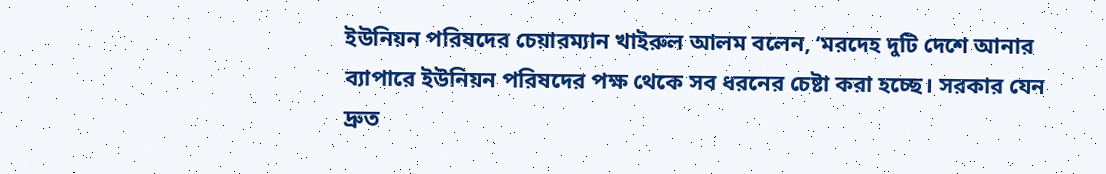ইউনিয়ন পরিষদের চেয়ারম্যান খাইরুল আলম বলেন, ‘মরদেহ দুটি দেশে আনার ব্যাপারে ইউনিয়ন পরিষদের পক্ষ থেকে সব ধরনের চেষ্টা করা হচ্ছে। সরকার যেন দ্রুত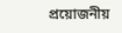প্রয়োজনীয়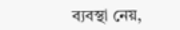ব্যবস্থা নেয়,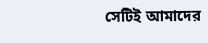সেটিই আমাদের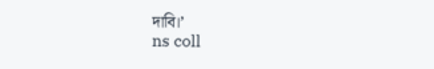দাবি।’
ns coll